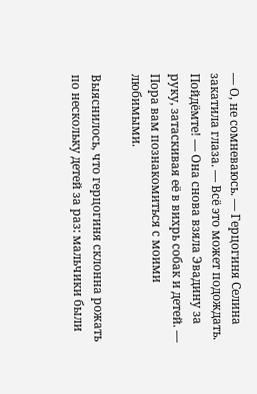— О, не сомневаюсь. — Герцогиня Селина закатила глаза. — Всё это может подождать. Пойдёмте! — Она снова взяла Эвадину за руку, затаскивая её в вихрь собак и детей. — Пора вам познакомиться с моими любимыми.

Выяснилось, что герцогиня склонна рожать по нескольку детей за раз: мальчики были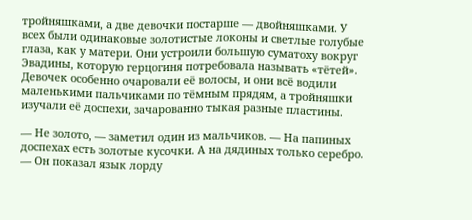тройняшками, а две девочки постарше — двойняшками. У всех были одинаковые золотистые локоны и светлые голубые глаза, как у матери. Они устроили большую суматоху вокруг Эвадины, которую герцогиня потребовала называть «тётей». Девочек особенно очаровали её волосы, и они всё водили маленькими пальчиками по тёмным прядям, а тройняшки изучали её доспехи, зачарованно тыкая разные пластины.

— Не золото, — заметил один из мальчиков. — На папиных доспехах есть золотые кусочки. А на дядиных только серебро. — Он показал язык лорду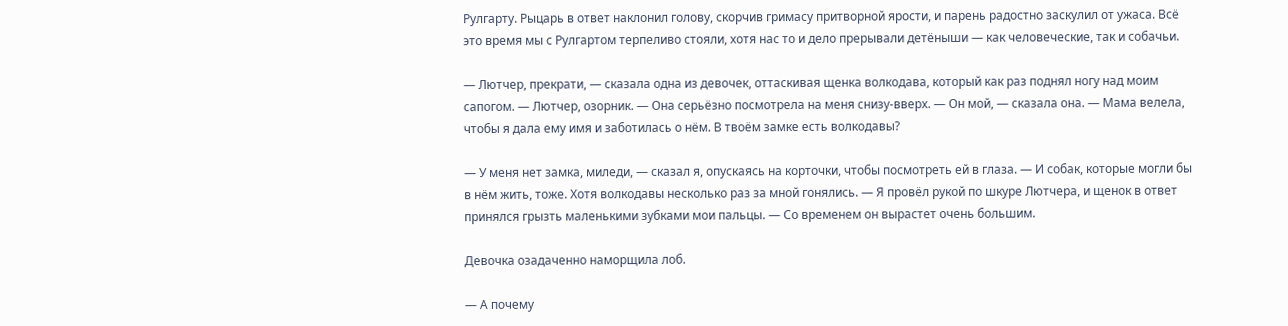Рулгарту. Рыцарь в ответ наклонил голову, скорчив гримасу притворной ярости, и парень радостно заскулил от ужаса. Всё это время мы с Рулгартом терпеливо стояли, хотя нас то и дело прерывали детёныши — как человеческие, так и собачьи.

— Лютчер, прекрати, — сказала одна из девочек, оттаскивая щенка волкодава, который как раз поднял ногу над моим сапогом. — Лютчер, озорник. — Она серьёзно посмотрела на меня снизу-вверх. — Он мой, — сказала она. — Мама велела, чтобы я дала ему имя и заботилась о нём. В твоём замке есть волкодавы?

— У меня нет замка, миледи, — сказал я, опускаясь на корточки, чтобы посмотреть ей в глаза. — И собак, которые могли бы в нём жить, тоже. Хотя волкодавы несколько раз за мной гонялись. — Я провёл рукой по шкуре Лютчера, и щенок в ответ принялся грызть маленькими зубками мои пальцы. — Со временем он вырастет очень большим.

Девочка озадаченно наморщила лоб.

— А почему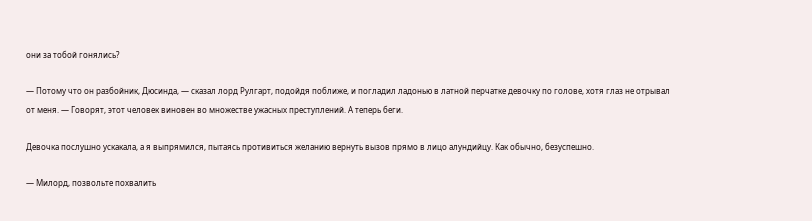они за тобой гонялись?

— Потому что он разбойник, Дюсинда, — сказал лорд Рулгарт, подойдя поближе, и погладил ладонью в латной перчатке девочку по голове, хотя глаз не отрывал от меня. — Говорят, этот человек виновен во множестве ужасных преступлений. А теперь беги.

Девочка послушно ускакала, а я выпрямился, пытаясь противиться желанию вернуть вызов прямо в лицо алундийцу. Как обычно, безуспешно.

— Милорд, позвольте похвалить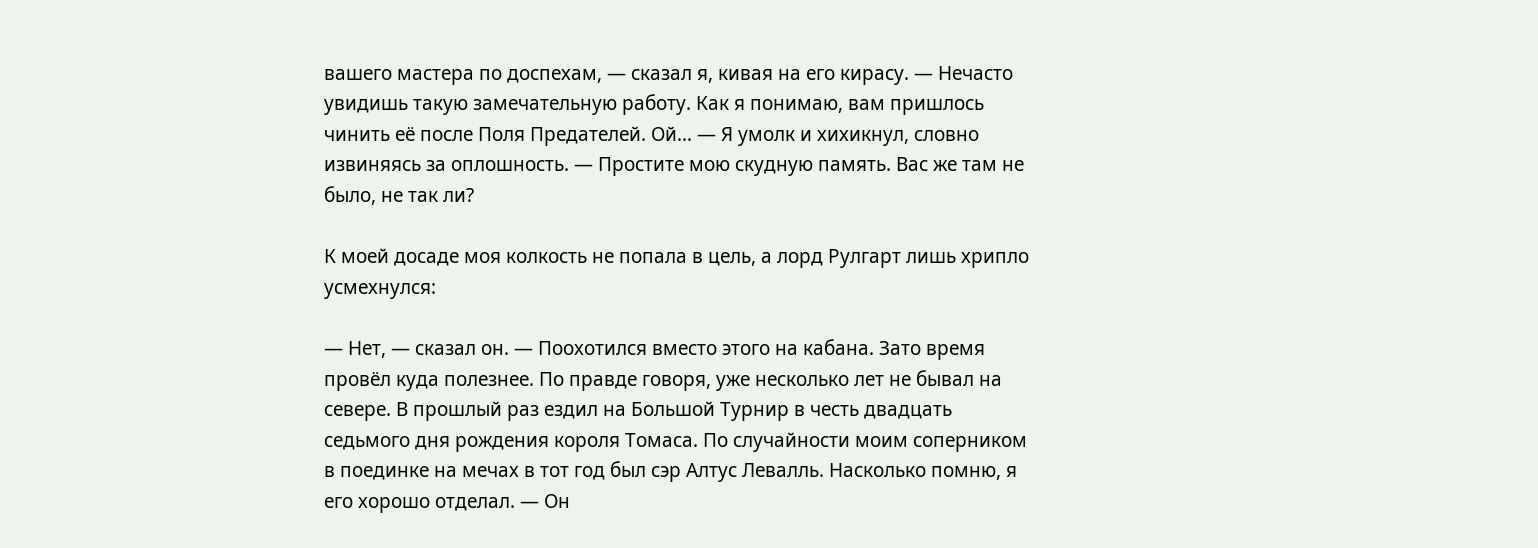вашего мастера по доспехам, — сказал я, кивая на его кирасу. — Нечасто увидишь такую замечательную работу. Как я понимаю, вам пришлось чинить её после Поля Предателей. Ой… — Я умолк и хихикнул, словно извиняясь за оплошность. — Простите мою скудную память. Вас же там не было, не так ли?

К моей досаде моя колкость не попала в цель, а лорд Рулгарт лишь хрипло усмехнулся:

— Нет, — сказал он. — Поохотился вместо этого на кабана. Зато время провёл куда полезнее. По правде говоря, уже несколько лет не бывал на севере. В прошлый раз ездил на Большой Турнир в честь двадцать седьмого дня рождения короля Томаса. По случайности моим соперником в поединке на мечах в тот год был сэр Алтус Левалль. Насколько помню, я его хорошо отделал. — Он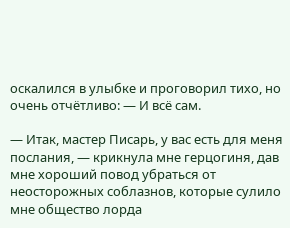оскалился в улыбке и проговорил тихо, но очень отчётливо: — И всё сам.

— Итак, мастер Писарь, у вас есть для меня послания, — крикнула мне герцогиня, дав мне хороший повод убраться от неосторожных соблазнов, которые сулило мне общество лорда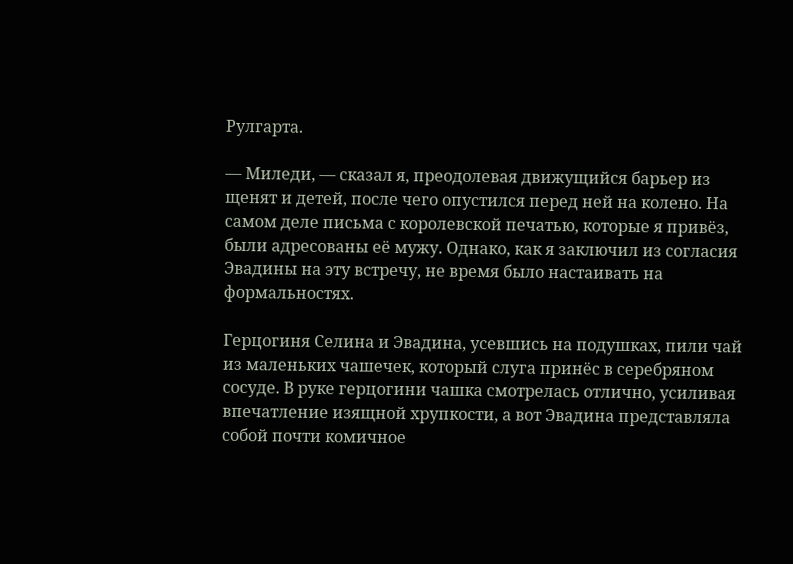Рулгарта.

— Миледи, — сказал я, преодолевая движущийся барьер из щенят и детей, после чего опустился перед ней на колено. На самом деле письма с королевской печатью, которые я привёз, были адресованы её мужу. Однако, как я заключил из согласия Эвадины на эту встречу, не время было настаивать на формальностях.

Герцогиня Селина и Эвадина, усевшись на подушках, пили чай из маленьких чашечек, который слуга принёс в серебряном сосуде. В руке герцогини чашка смотрелась отлично, усиливая впечатление изящной хрупкости, а вот Эвадина представляла собой почти комичное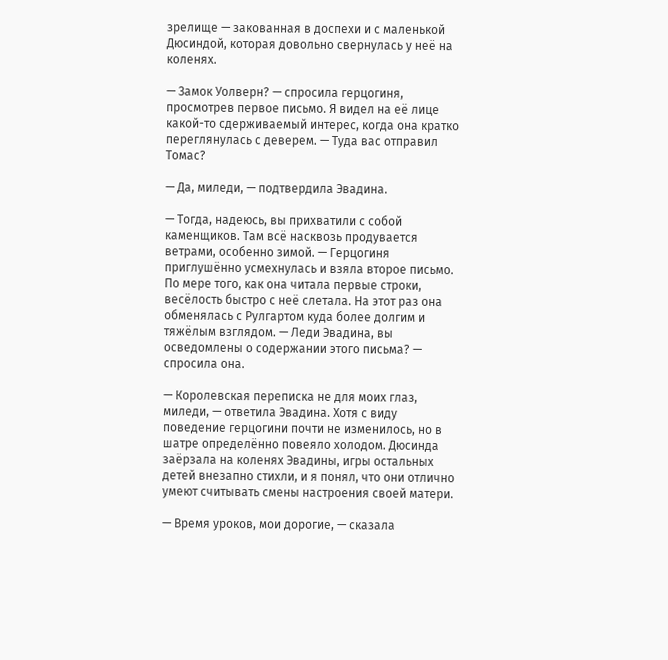зрелище — закованная в доспехи и с маленькой Дюсиндой, которая довольно свернулась у неё на коленях.

— Замок Уолверн? — спросила герцогиня, просмотрев первое письмо. Я видел на её лице какой-то сдерживаемый интерес, когда она кратко переглянулась с деверем. — Туда вас отправил Томас?

— Да, миледи, — подтвердила Эвадина.

— Тогда, надеюсь, вы прихватили с собой каменщиков. Там всё насквозь продувается ветрами, особенно зимой. — Герцогиня приглушённо усмехнулась и взяла второе письмо. По мере того, как она читала первые строки, весёлость быстро с неё слетала. На этот раз она обменялась с Рулгартом куда более долгим и тяжёлым взглядом. — Леди Эвадина, вы осведомлены о содержании этого письма? — спросила она.

— Королевская переписка не для моих глаз, миледи, — ответила Эвадина. Хотя с виду поведение герцогини почти не изменилось, но в шатре определённо повеяло холодом. Дюсинда заёрзала на коленях Эвадины, игры остальных детей внезапно стихли, и я понял, что они отлично умеют считывать смены настроения своей матери.

— Время уроков, мои дорогие, — сказала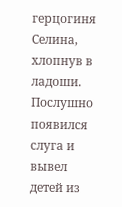герцогиня Селина, хлопнув в ладоши. Послушно появился слуга и вывел детей из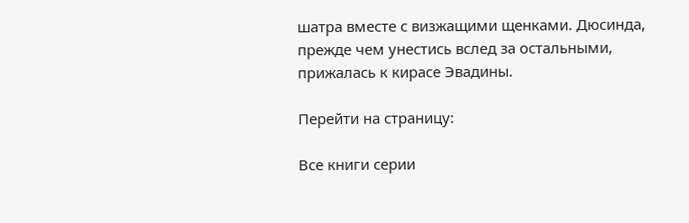шатра вместе с визжащими щенками. Дюсинда, прежде чем унестись вслед за остальными, прижалась к кирасе Эвадины.

Перейти на страницу:

Все книги серии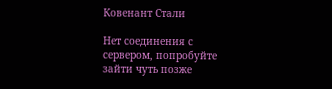Ковенант Стали

Нет соединения с сервером, попробуйте зайти чуть позже